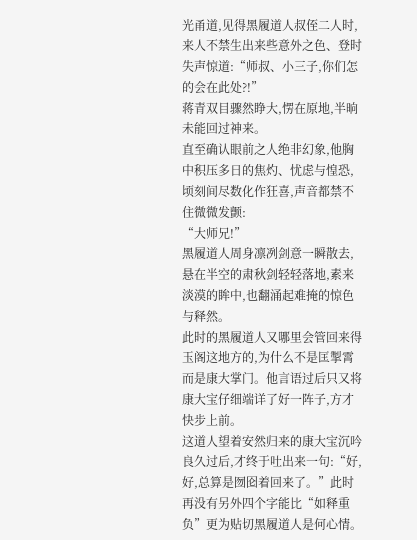光甬道,见得黑履道人叔侄二人时,来人不禁生出来些意外之色、登时失声惊道:“师叔、小三子,你们怎的会在此处?!”
蒋青双目骤然睁大,愣在原地,半晌未能回过神来。
直至确认眼前之人绝非幻象,他胸中积压多日的焦灼、忧虑与惶恐,顷刻间尽数化作狂喜,声音都禁不住微微发颤:
“大师兄!”
黑履道人周身凛冽剑意一瞬散去,悬在半空的肃秋剑轻轻落地,素来淡漠的眸中,也翻涌起难掩的惊色与释然。
此时的黑履道人又哪里会管回来得玉阁这地方的,为什么不是匡掣霄而是康大掌门。他言语过后只又将康大宝仔细端详了好一阵子,方才快步上前。
这道人望着安然归来的康大宝沉吟良久过后,才终于吐出来一句:“好,好,总算是囫囵着回来了。”此时再没有另外四个字能比“如释重负”更为贴切黑履道人是何心情。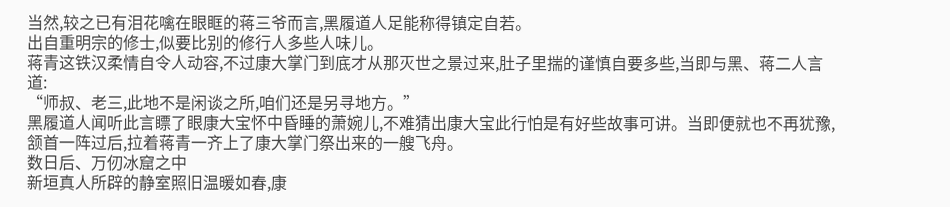当然,较之已有泪花噙在眼眶的蒋三爷而言,黑履道人足能称得镇定自若。
出自重明宗的修士,似要比别的修行人多些人味儿。
蒋青这铁汉柔情自令人动容,不过康大掌门到底才从那灭世之景过来,肚子里揣的谨慎自要多些,当即与黑、蒋二人言道:
“师叔、老三,此地不是闲谈之所,咱们还是另寻地方。”
黑履道人闻听此言瞟了眼康大宝怀中昏睡的萧婉儿,不难猜出康大宝此行怕是有好些故事可讲。当即便就也不再犹豫,颔首一阵过后,拉着蒋青一齐上了康大掌门祭出来的一艘飞舟。
数日后、万仞冰窟之中
新垣真人所辟的静室照旧温暖如春,康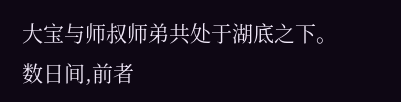大宝与师叔师弟共处于湖底之下。
数日间,前者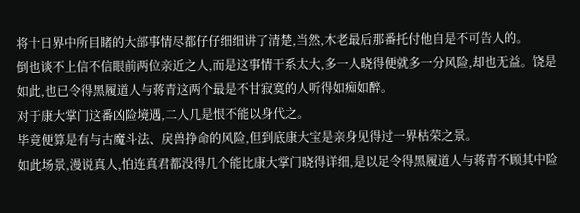将十日界中所目睹的大部事情尽都仔仔细细讲了清楚,当然,木老最后那番托付他自是不可告人的。
倒也谈不上信不信眼前两位亲近之人,而是这事情干系太大,多一人晓得便就多一分风险,却也无益。饶是如此,也已令得黑履道人与蒋青这两个最是不甘寂寞的人听得如痴如醉。
对于康大掌门这番凶险境遇,二人几是恨不能以身代之。
毕竟便算是有与古魔斗法、戾兽挣命的风险,但到底康大宝是亲身见得过一界枯荣之景。
如此场景,漫说真人,怕连真君都没得几个能比康大掌门晓得详细,是以足令得黑履道人与蒋青不顾其中险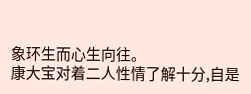象环生而心生向往。
康大宝对着二人性情了解十分,自是